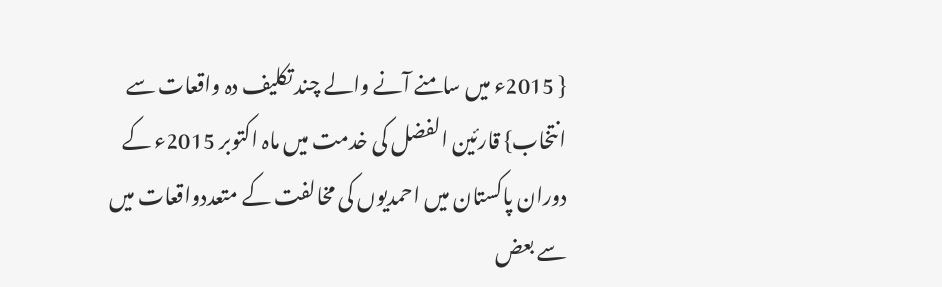{ 2015ء میں سامنے آنے والے چند تکلیف دہ واقعات سے انتخاب} قارئین الفضل کی خدمت میں ماہ اکتوبر 2015ء کے دوران پاکستان میں احمدیوں کی مخالفت کے متعددواقعات میں سے بعض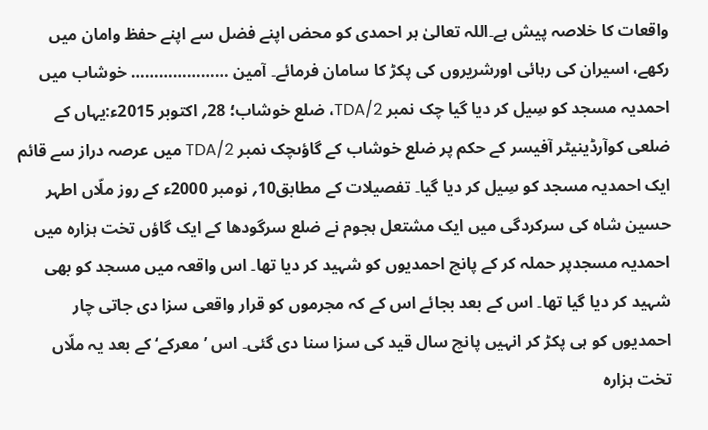واقعات کا خلاصہ پیش ہے۔اللہ تعالیٰ ہر احمدی کو محض اپنے فضل سے اپنے حفظ وامان میں رکھے، اسیران کی رہائی اورشریروں کی پکڑ کا سامان فرمائے۔ آمین ………………… خوشاب میں احمدیہ مسجد کو سِیل کر دیا گیا چک نمبر 2/TDA، ضلع خوشاب؛ 28؍ اکتوبر 2015ء:یہاں کے ضلعی کوآرڈینیٹر آفیسر کے حکم پر ضلع خوشاب کے گاؤںچک نمبر 2/TDA میں عرصہ دراز سے قائم ایک احمدیہ مسجد کو سِیل کر دیا گیا۔ تفصیلات کے مطابق10؍ نومبر 2000ء کے روز ملّاں اطہر حسین شاہ کی سرکردگی میں ایک مشتعل ہجوم نے ضلع سرگودھا کے ایک گاؤں تخت ہزارہ میں احمدیہ مسجدپر حملہ کر کے پانچ احمدیوں کو شہید کر دیا تھا۔ اس واقعہ میں مسجد کو بھی شہید کر دیا گیا تھا۔ اس کے بعد بجائے اس کے کہ مجرموں کو قرار واقعی سزا دی جاتی چار احمدیوں کو ہی پکڑ کر انہیں پانچ سال قید کی سزا سنا دی گئی۔ اس ’معرکے‘ کے بعد یہ ملّاں تخت ہزارہ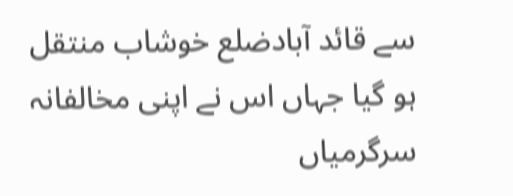سے قائد آبادضلع خوشاب منتقل ہو گیا جہاں اس نے اپنی مخالفانہ سرگرمیاں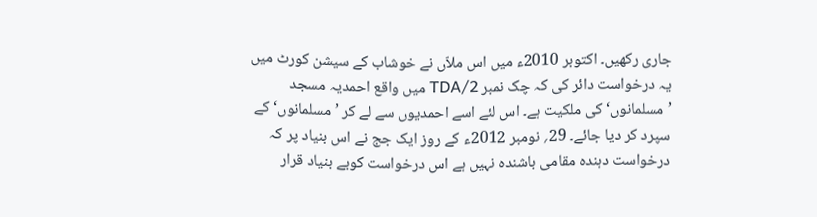جاری رکھیں۔ اکتوبر 2010ء میں اس ملاّں نے خوشاب کے سیشن کورٹ میں یہ درخواست دائر کی کہ چک نمبر 2/TDA میں واقع احمدیہ مسجد ’مسلمانوں‘ کی ملکیت ہے۔ اس لئے اسے احمدیوں سے لے کر ’مسلمانوں‘ کے سپرد کر دیا جائے۔ 29؍ نومبر 2012ء کے روز ایک جج نے اس بنیاد پر کہ درخواست دہندہ مقامی باشندہ نہیں ہے اس درخواست کوبے بنیاد قرار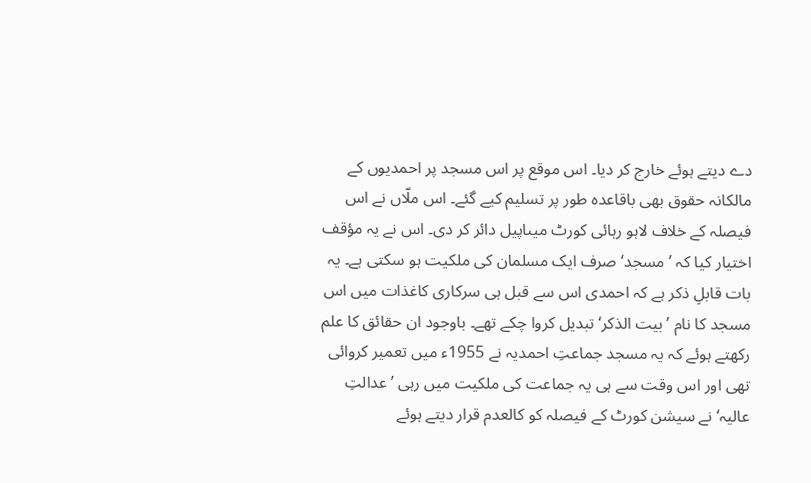دے دیتے ہوئے خارج کر دیا۔ اس موقع پر اس مسجد پر احمدیوں کے مالکانہ حقوق بھی باقاعدہ طور پر تسلیم کیے گئے۔ اس ملّاں نے اس فیصلہ کے خلاف لاہو رہائی کورٹ میںاپیل دائر کر دی۔ اس نے یہ مؤقف اختیار کیا کہ ’مسجد‘ صرف ایک مسلمان کی ملکیت ہو سکتی ہے۔ یہ بات قابلِ ذکر ہے کہ احمدی اس سے قبل ہی سرکاری کاغذات میں اس مسجد کا نام ’بیت الذکر‘ تبدیل کروا چکے تھے۔ باوجود ان حقائق کا علم رکھتے ہوئے کہ یہ مسجد جماعتِ احمدیہ نے 1955ء میں تعمیر کروائی تھی اور اس وقت سے ہی یہ جماعت کی ملکیت میں رہی ’عدالتِ عالیہ‘ نے سیشن کورٹ کے فیصلہ کو کالعدم قرار دیتے ہوئے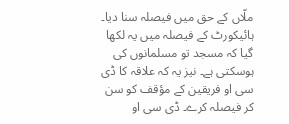ملّاں کے حق میں فیصلہ سنا دیا۔ ہائیکورٹ کے فیصلہ میں یہ لکھا گیا کہ مسجد تو مسلمانوں کی ہوسکتی ہے۔ نیز یہ کہ علاقہ کا ڈی سی او فریقین کے مؤقف کو سن کر فیصلہ کرے۔ ڈی سی او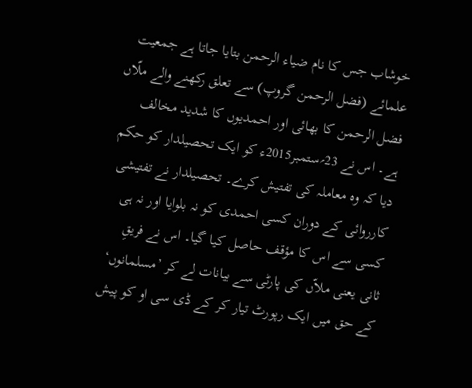خوشاب جس کا نام ضیاء الرحمن بتایا جاتا ہے جمعیت علمائے (فضل الرحمن گروپ) سے تعلق رکھنے والے ملّاں فضل الرحمن کا بھائی اور احمدیوں کا شدید مخالف ہے۔ اس نے 23؍ستمبر2015ء کو ایک تحصیلدار کو حکم دیا کہ وہ معاملہ کی تفتیش کرے۔ تحصیلدار نے تفتیشی کارروائی کے دوران کسی احمدی کو نہ بلوایا اور نہ ہی کسی سے اس کا مؤقف حاصل کیا گیا۔ اس نے فریقِ ثانی یعنی ملاّں کی پارٹی سے بیانات لے کر ’مسلمانوں‘ کے حق میں ایک رپورٹ تیار کر کے ڈی سی او کو پیش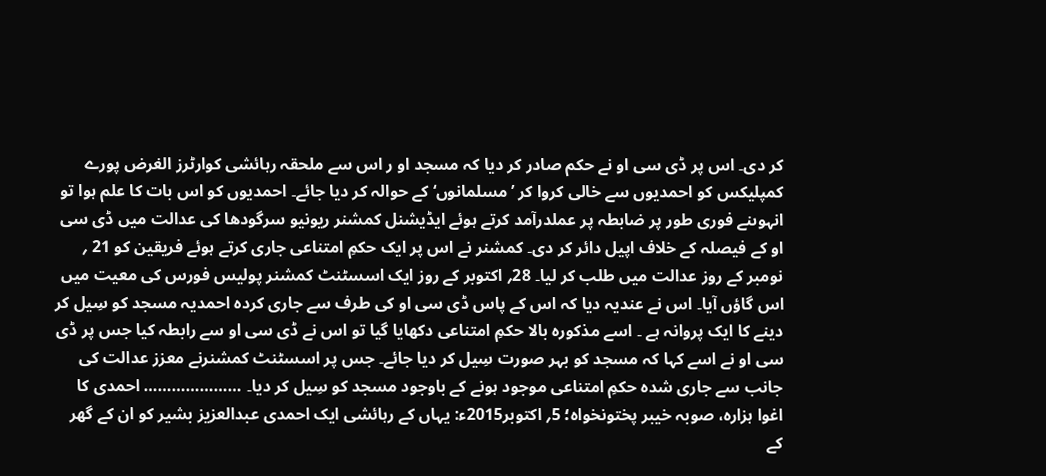کر دی۔ اس پر ڈی سی او نے حکم صادر کر دیا کہ مسجد او ر اس سے ملحقہ رہائشی کوارٹرز الغرض پورے کمپلیکس کو احمدیوں سے خالی کروا کر ’مسلمانوں‘ کے حوالہ کر دیا جائے۔ احمدیوں کو اس بات کا علم ہوا تو انہوںنے فوری طور پر ضابطہ پر عملدرآمد کرتے ہوئے ایڈیشنل کمشنر ریونیو سرگودھا کی عدالت میں ڈی سی او کے فیصلہ کے خلاف اپیل دائر کر دی۔ کمشنر نے اس پر ایک حکمِ امتناعی جاری کرتے ہوئے فریقین کو 21 ؍ نومبر کے روز عدالت میں طلب کر لیا۔ 28؍ اکتوبر کے روز ایک اسسٹنٹ کمشنر پولیس فورس کی معیت میں اس گاؤں آیا۔ اس نے عندیہ دیا کہ اس کے پاس ڈی سی او کی طرف سے جاری کردہ احمدیہ مسجد کو سِیل کر دینے کا ایک پروانہ ہے ۔ اسے مذکورہ بالا حکمِ امتناعی دکھایا گیا تو اس نے ڈی سی او سے رابطہ کیا جس پر ڈی سی او نے اسے کہا کہ مسجد کو بہر صورت سِیل کر دیا جائے۔ جس پر اسسٹنٹ کمشنرنے معزز عدالت کی جانب سے جاری شدہ حکمِ امتناعی موجود ہونے کے باوجود مسجد کو سِیل کر دیا۔ ………………… احمدی کا اغوا ہزارہ، صوبہ خیبر پختونخواہ؛ 5؍ اکتوبر2015ء: یہاں کے رہائشی ایک احمدی عبدالعزیز بشیر کو ان کے گھر کے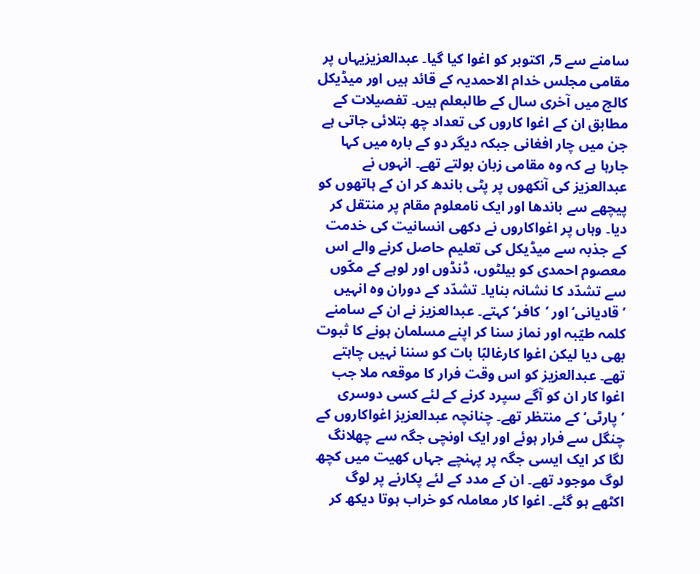سامنے سے 5؍ اکتوبر کو اغوا کیا گیا۔ عبدالعزیزیہاں پر مقامی مجلس خدام الاحمدیہ کے قائد ہیں اور میڈیکل کالج میں آخری سال کے طالبعلم ہیں۔ تفصیلات کے مطابق ان کے اغوا کاروں کی تعداد چھ بتلائی جاتی ہے جن میں چار افغانی جبکہ دیگر دو کے بارہ میں کہا جارہا ہے کہ وہ مقامی زبان بولتے تھے۔ انہوں نے عبدالعزیز کی آنکھوں پر پٹی باندھ کر ان کے ہاتھوں کو پیچھے سے باندھا اور ایک نامعلوم مقام پر منتقل کر دیا۔ وہاں پر اغواکاروں نے دکھی انسانیت کی خدمت کے جذبہ سے میڈیکل کی تعلیم حاصل کرنے والے اس معصوم احمدی کو بیلٹوں، ڈنڈوں اور لوہے کے مکّوں سے تشدّد کا نشانہ بنایا۔ تشدّد کے دوران وہ انہیں ’قادیانی‘ اور ’کافر‘ کہتے۔ عبدالعزیز نے ان کے سامنے کلمہ طیّبہ اور نماز سنا کر اپنے مسلمان ہونے کا ثبوت بھی دیا لیکن اغوا کارغالبًا بات کو سننا نہیں چاہتے تھے۔ عبدالعزیز کو اس وقت فرار کا موقعہ ملا جب اغوا کار ان کو آگے سپرد کرنے کے لئے کسی دوسری ’پارٹی‘ کے منتظر تھے۔ چنانچہ عبدالعزیز اغواکاروں کے چنگل سے فرار ہوئے اور ایک اونچی جگہ سے چھلانگ لگا کر ایک ایسی جگہ پر پہنچے جہاں کھیت میں کچھ لوگ موجود تھے۔ ان کے مدد کے لئے پکارنے پر لوگ اکٹھے ہو گئے۔ اغوا کار معاملہ کو خراب ہوتا دیکھ کر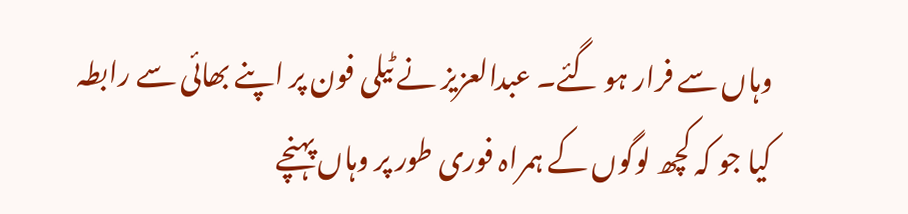وہاں سے فرار ہو گئے۔ عبدالعزیز نے ٹیلی فون پر اپنے بھائی سے رابطہ کیا جو کہ کچھ لوگوں کے ہمراہ فوری طور پر وہاں پہنچے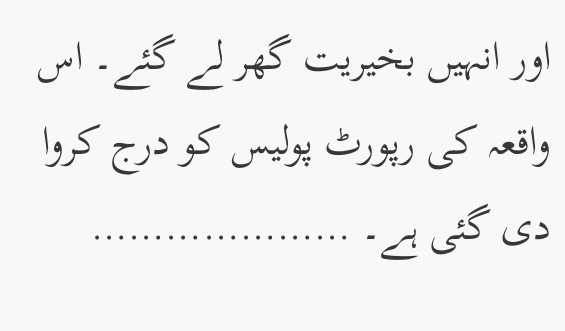اور انہیں بخیریت گھر لے گئے۔ اس واقعہ کی رپورٹ پولیس کو درج کروا دی گئی ہے۔ …………………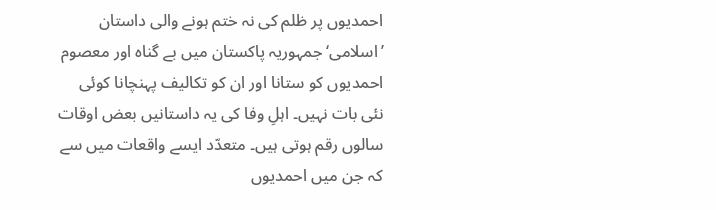احمدیوں پر ظلم کی نہ ختم ہونے والی داستان ’اسلامی‘ جمہوریہ پاکستان میں بے گناہ اور معصوم احمدیوں کو ستانا اور ان کو تکالیف پہنچانا کوئی نئی بات نہیں۔ اہلِ وفا کی یہ داستانیں بعض اوقات سالوں رقم ہوتی ہیں۔ متعدّد ایسے واقعات میں سے کہ جن میں احمدیوں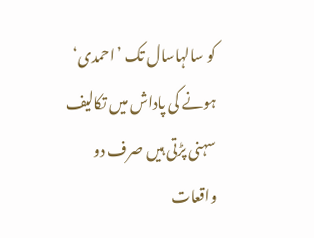کو سالہاسال تک ’احمدی‘ ہونے کی پاداش میں تکالیف سہنی پڑتی ہیں صرف دو واقعات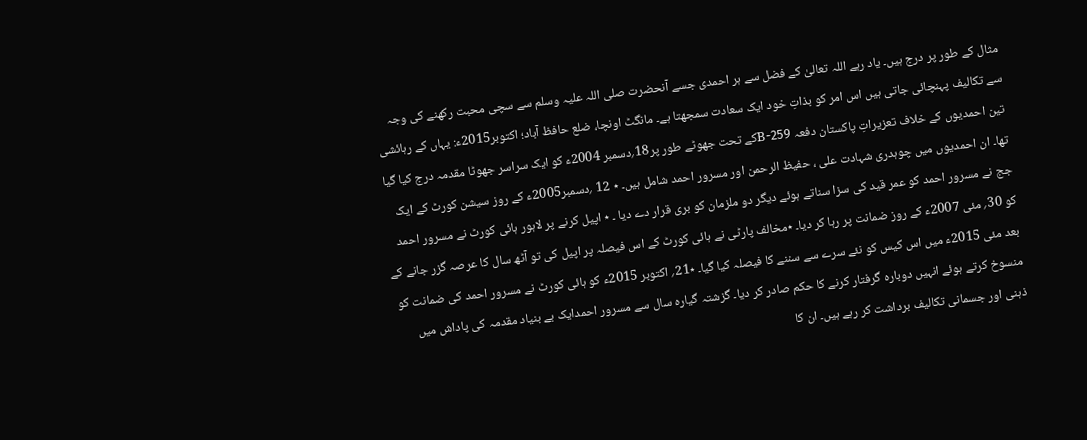مثال کے طور پر درج ہیں۔ یاد رہے اللہ تعالیٰ کے فضل سے ہر احمدی جسے آنحضرت صلی اللہ علیہ وسلم سے سچی محبت رکھنے کی وجہ سے تکالیف پہنچائی جاتی ہیں اس امر کو بذاتِ خود ایک سعادت سمجھتا ہے۔ مانگٹ اونچا، ضلع حافظ آباد؛ اکتوبر2015ء: یہاں کے رہائشی تین احمدیوں کے خلاف تعزیراتِ پاکستان دفعہ 259-Bکے تحت جھوٹے طور پر18؍دسمبر 2004ء کو ایک سراسر جھوٹا مقدمہ درج کیا گیا تھا۔ ان احمدیوں میں چوہدری شہادت علی ، حفیظ الرحمن اور مسرور احمد شامل ہیں۔ ٭ 12 ؍دسمبر2005ء کے روز سیشن کورٹ کے ایک جج نے مسرور احمد کو عمر قید کی سزا سناتے ہوئے دیگر دو ملزمان کو بری قرار دے دیا ۔ ٭ اپیل کرنے پر لاہور ہائی کورٹ نے مسرور احمد کو 30؍ مئی 2007ء کے روز ضمانت پر رہا کر دیا۔ ٭مخالف پارٹی نے ہائی کورٹ کے اس فیصلہ پر اپیل کی تو آٹھ سال کا عرصہ گزر جانے کے بعد مئی 2015ء میں اس کیس کو نئے سرے سے سننے کا فیصلہ کیا گیا۔ ٭21؍ اکتوبر 2015ء کو ہائی کورٹ نے مسرور احمد کی ضمانت کو منسوخ کرتے ہوئے انہیں دوبارہ گرفتار کرنے کا حکم صادر کر دیا۔ گزشتہ گیارہ سال سے مسرور احمدایک بے بنیاد مقدمہ کی پاداش میں ذہنی اور جسمانی تکالیف برداشت کر رہے ہیں۔ ان کا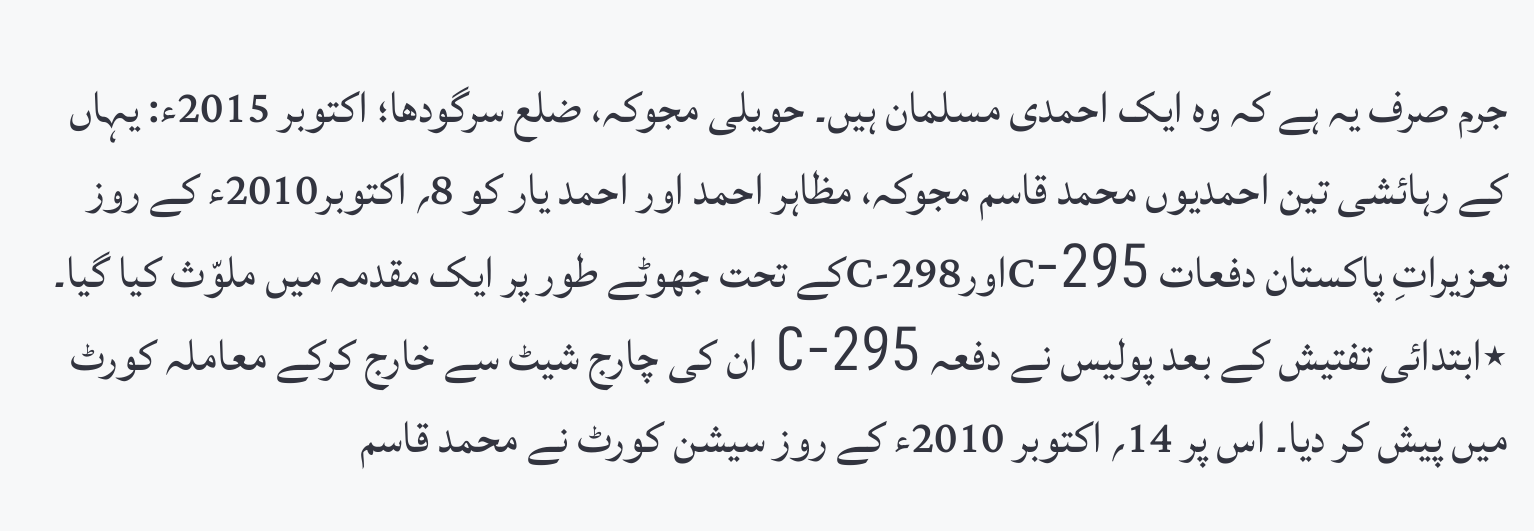جرم صرف یہ ہے کہ وہ ایک احمدی مسلمان ہیں۔ حویلی مجوکہ، ضلع سرگودھا؛ اکتوبر 2015ء: یہاں کے رہائشی تین احمدیوں محمد قاسم مجوکہ، مظاہر احمد اور احمد یار کو 8؍ اکتوبر2010ء کے روز تعزیراتِ پاکستان دفعات 295-Cاور298-Cکے تحت جھوٹے طور پر ایک مقدمہ میں ملوّث کیا گیا۔ ٭ابتدائی تفتیش کے بعد پولیس نے دفعہ 295-C ان کی چارج شیٹ سے خارج کرکے معاملہ کورٹ میں پیش کر دیا۔ اس پر 14؍ اکتوبر 2010ء کے روز سیشن کورٹ نے محمد قاسم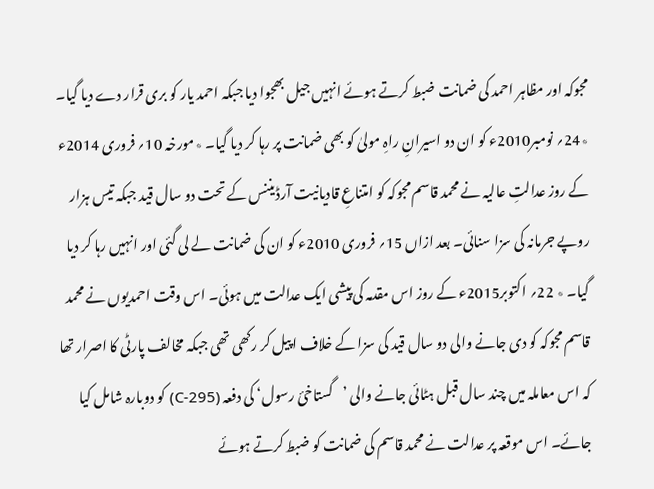مجوکہ اور مظاہر احمد کی ضمانت ضبط کرتے ہوئے انہیں جیل بھجوا دیا جبکہ احمد یار کو بری قرار دے دیا گیا۔ ٭24؍ نومبر2010ء کو ان دو اسیرانِ راہِ مولیٰ کو بھی ضمانت پر رہا کر دیا گیا۔ ٭مورخہ 10؍ فروری 2014ء کے روز عدالتِ عالیہ نے محمد قاسم مجوکہ کو امتناعِ قادیانیت آرڈیننس کے تحت دو سال قید جبکہ تیس ہزار روپے جرمانہ کی سزا سنائی۔ بعد ازاں 15؍ فروری 2010ء کو ان کی ضمانت لے لی گئی اور انہیں رہا کر دیا گیا۔ ٭ 22؍ اکتوبر2015ء کے روز اس مقدمہ کی پیشی ایک عدالت میں ہوئی۔ اس وقت احمدیوں نے محمد قاسم مجوکہ کو دی جانے والی دو سال قید کی سزا کے خلاف اپیل کر رکھی تھی جبکہ مخالف پارٹی کا اصرار تھا کہ اس معاملہ میں چند سال قبل ہٹائی جانے والی ’گستاخیٔ رسول‘ کی دفعہ (295-C) کو دوبارہ شامل کیا جائے۔ اس موقعہ پر عدالت نے محمد قاسم کی ضمانت کو ضبط کرتے ہوئے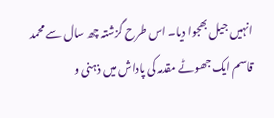انہیں جیل بھجوا دیا۔ اس طرح گزشتہ چھ سال سے محمد قاسم ایک جھوٹے مقدمہ کی پاداش میں ذہنی و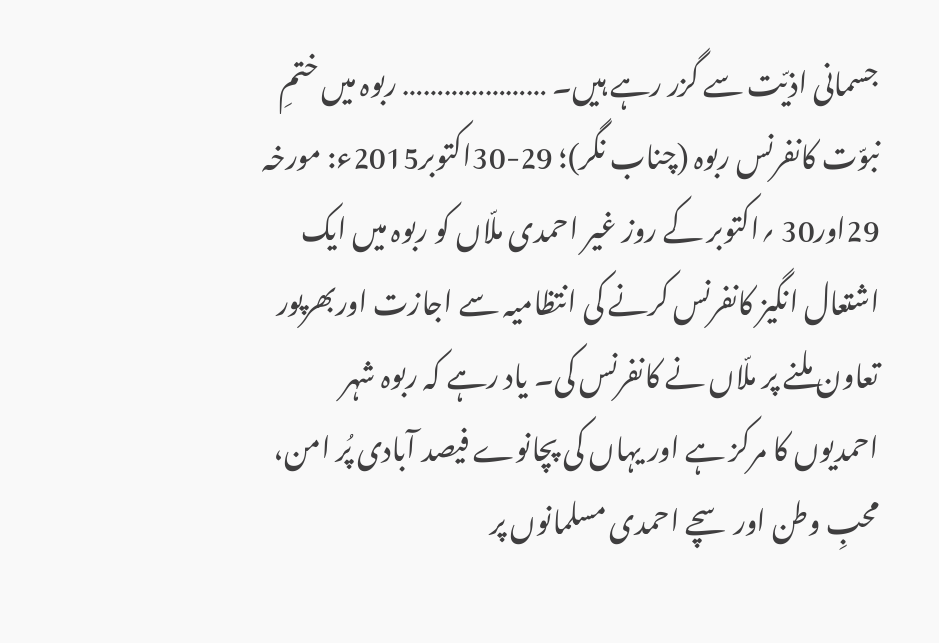جسمانی اذیّت سے گزر رہے ہیں۔ ………………… ربوہ میں ختمِ نبوّت کانفرنس ربوہ (چناب نگر)؛ 29-30اکتوبر2015ء: مورخہ 29اور30 ؍اکتوبر کے روز غیر احمدی ملّاں کو ربوہ میں ایک اشتعال انگیز کانفرنس کرنے کی انتظامیہ سے اجازت اوربھرپور تعاون ملنے پر ملّاں نے کانفرنس کی۔ یاد رہے کہ ربوہ شہر احمدیوں کا مرکز ہے اور یہاں کی پچانوے فیصد آبادی پُر امن، محبِ وطن اور سچے احمدی مسلمانوں پر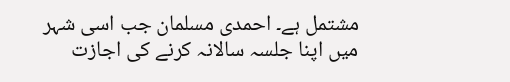مشتمل ہے۔ احمدی مسلمان جب اسی شہر میں اپنا جلسہ سالانہ کرنے کی اجازت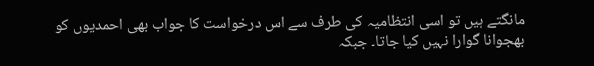مانگتے ہیں تو اسی انتظامیہ کی طرف سے اس درخواست کا جواب بھی احمدیوں کو بھجوانا گوارا نہیں کیا جاتا۔ جبکہ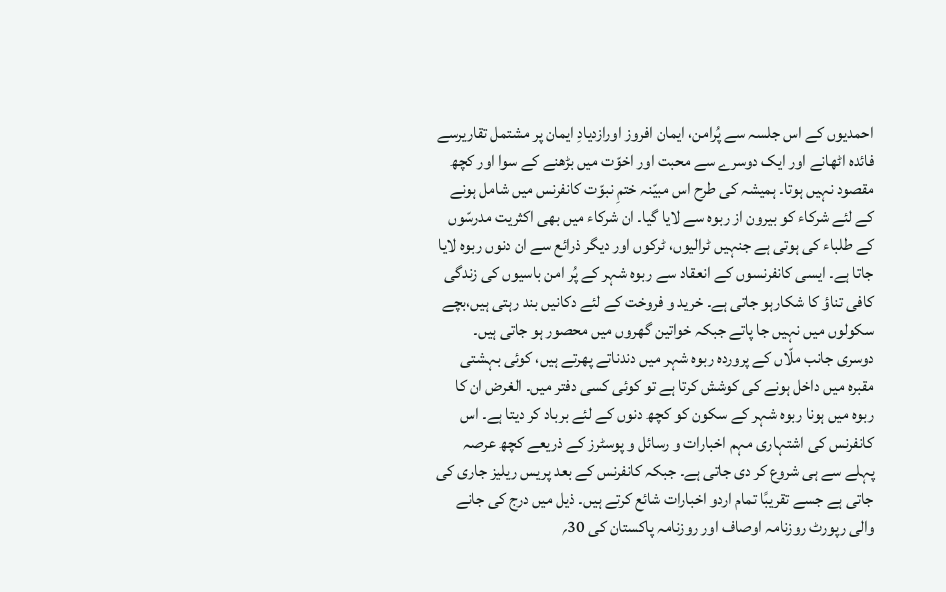احمدیوں کے اس جلسہ سے پُرامن، ایمان افروز اورازدیادِ ایمان پر مشتمل تقاریرسے فائدہ اٹھانے اور ایک دوسرے سے محبت اور اخوّت میں بڑھنے کے سوا اور کچھ مقصود نہیں ہوتا۔ ہمیشہ کی طرح اس مبیّنہ ختمِ نبوّت کانفرنس میں شامل ہونے کے لئے شرکاء کو بیرون از ربوہ سے لایا گیا۔ ان شرکاء میں بھی اکثریت مدرسّوں کے طلباء کی ہوتی ہے جنہیں ٹرالیوں، ٹرکوں اور دیگر ذرائع سے ان دنوں ربوہ لایا جاتا ہے۔ ایسی کانفرنسوں کے انعقاد سے ربوہ شہر کے پُر امن باسیوں کی زندگی کافی تناؤ کا شکارہو جاتی ہے۔ خرید و فروخت کے لئے دکانیں بند رہتی ہیں،بچے سکولوں میں نہیں جا پاتے جبکہ خواتین گھروں میں محصور ہو جاتی ہیں۔ دوسری جانب ملّاں کے پروردہ ربوہ شہر میں دندناتے پھرتے ہیں، کوئی بہشتی مقبرہ میں داخل ہونے کی کوشش کرتا ہے تو کوئی کسی دفتر میں۔ الغرض ان کا ربوہ میں ہونا ربوہ شہر کے سکون کو کچھ دنوں کے لئے برباد کر دیتا ہے۔ اس کانفرنس کی اشتہاری مہم اخبارات و رسائل و پوسٹرز کے ذریعے کچھ عرصہ پہلے سے ہی شروع کر دی جاتی ہے۔ جبکہ کانفرنس کے بعد پریس ریلیز جاری کی جاتی ہے جسے تقریبًا تمام اردو اخبارات شائع کرتے ہیں۔ ذیل میں درج کی جانے والی رپورٹ روزنامہ اوصاف اور روزنامہ پاکستان کی 30؍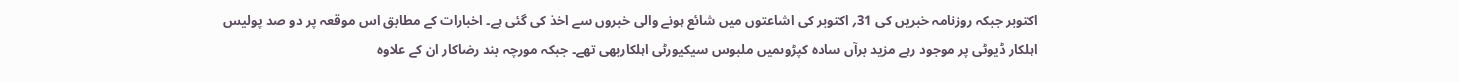اکتوبر جبکہ روزنامہ خبریں کی 31؍ اکتوبر کی اشاعتوں میں شائع ہونے والی خبروں سے اخذ کی گئی ہے۔ اخبارات کے مطابق اس موقعہ پر دو صد پولیس اہلکار ڈیوٹی پر موجود رہے مزید برآں سادہ کپڑوںمیں ملبوس سیکیورٹی اہلکاربھی تھے۔ جبکہ مورچہ بند رضاکار ان کے علاوہ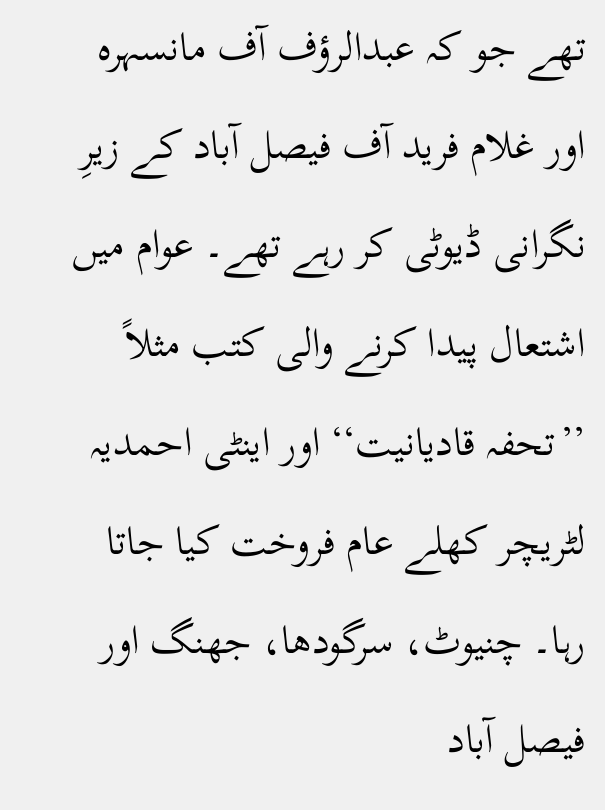تھے جو کہ عبدالرؤف آف مانسہرہ اور غلام فرید آف فیصل آباد کے زیرِ نگرانی ڈیوٹی کر رہے تھے۔ عوام میں اشتعال پیدا کرنے والی کتب مثلاً ’’تحفہ قادیانیت‘‘ اور اینٹی احمدیہ لٹریچر کھلے عام فروخت کیا جاتا رہا۔ چنیوٹ، سرگودھا، جھنگ اور فیصل آباد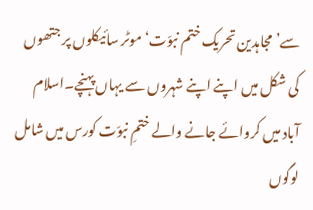سے’مجاہدین تحریک ختم نبوّت‘ موٹر سائیکلوں پر جتھوں کی شکل میں اپنے اپنے شہروں سے یہاں پہنچے۔اسلام آباد میں کروائے جانے والے ختمِ نبوّت کورس میں شامل لوگوں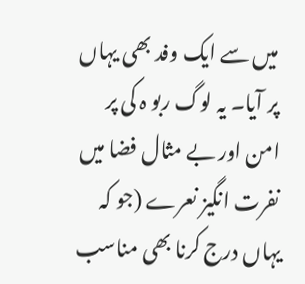میں سے ایک وفد بھی یہاں پر آیا۔ یہ لوگ ربو ہ کی پر امن اور بے مثال فضا میں نفرت انگیز نعرے (جو کہ یہاں درج کرنا بھی مناسب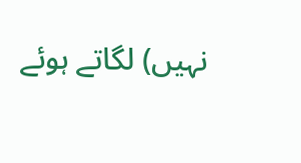نہیں) لگاتے ہوئے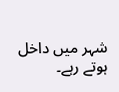شہر میں داخل ہوتے رہے۔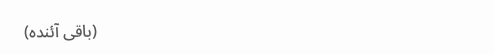(باقی آئندہ)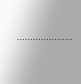…………………